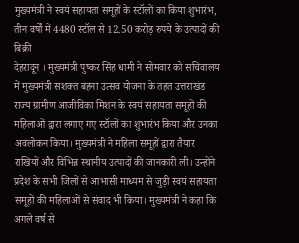मुख्यमंत्री ने स्वयं सहायता समूहों के स्टॉलों का किया शुभारंभ, तीन वर्षों में 4480 स्टॉल से 12.50 करोड़ रुपये के उत्पादों की बिक्री
देहरादून । मुख्यमंत्री पुष्कर सिंह धामी ने सोमवार को सचिवालय में मुख्यमंत्री सशक्त बहना उत्सव योजना के तहत उत्तराखंड राज्य ग्रामीण आजीविका मिशन के स्वयं सहायता समूहों की महिलाओं द्वारा लगाए गए स्टॉलों का शुभारंभ किया और उनका अवलोकन किया। मुख्यमंत्री ने महिला समूहों द्वारा तैयार राखियों और विभिन्न स्थानीय उत्पादों की जानकारी ली। उन्होंने प्रदेश के सभी जिलों से आभासी माध्यम से जुड़ी स्वयं सहायता समूहों की महिलाओं से संवाद भी किया। मुख्यमंत्री ने कहा कि अगले वर्ष से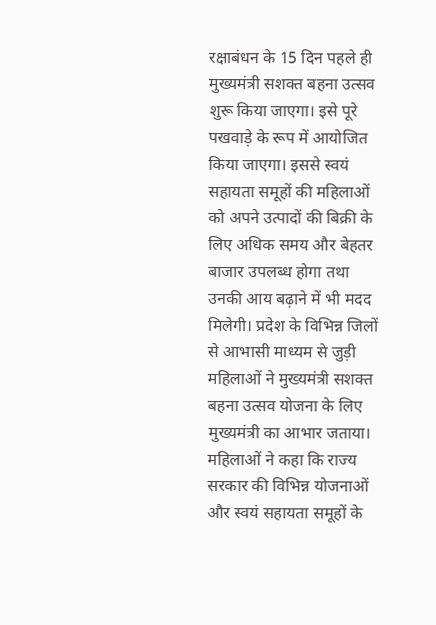रक्षाबंधन के 15 दिन पहले ही मुख्यमंत्री सशक्त बहना उत्सव शुरू किया जाएगा। इसे पूरे पखवाड़े के रूप में आयोजित किया जाएगा। इससे स्वयं सहायता समूहों की महिलाओं को अपने उत्पादों की बिक्री के लिए अधिक समय और बेहतर बाजार उपलब्ध होगा तथा उनकी आय बढ़ाने में भी मदद मिलेगी। प्रदेश के विभिन्न जिलों से आभासी माध्यम से जुड़ी महिलाओं ने मुख्यमंत्री सशक्त बहना उत्सव योजना के लिए मुख्यमंत्री का आभार जताया। महिलाओं ने कहा कि राज्य सरकार की विभिन्न योजनाओं और स्वयं सहायता समूहों के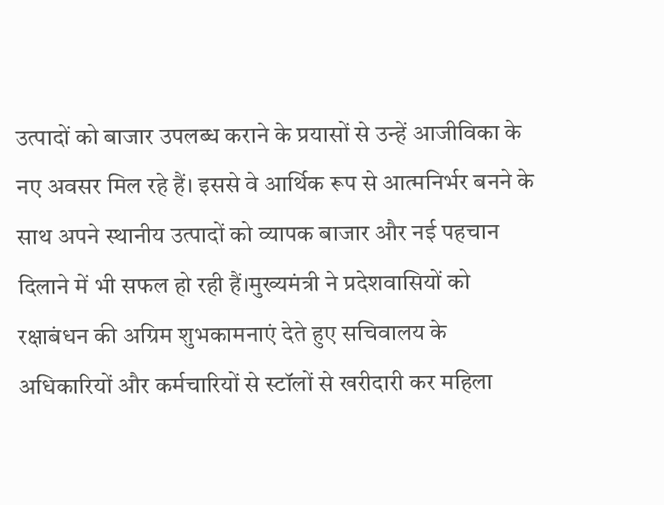उत्पादों को बाजार उपलब्ध कराने के प्रयासों से उन्हें आजीविका के नए अवसर मिल रहे हैं। इससे वे आर्थिक रूप से आत्मनिर्भर बनने के साथ अपने स्थानीय उत्पादों को व्यापक बाजार और नई पहचान दिलाने में भी सफल हो रही हैं।मुख्यमंत्री ने प्रदेशवासियों को रक्षाबंधन की अग्रिम शुभकामनाएं देते हुए सचिवालय के अधिकारियों और कर्मचारियों से स्टॉलों से खरीदारी कर महिला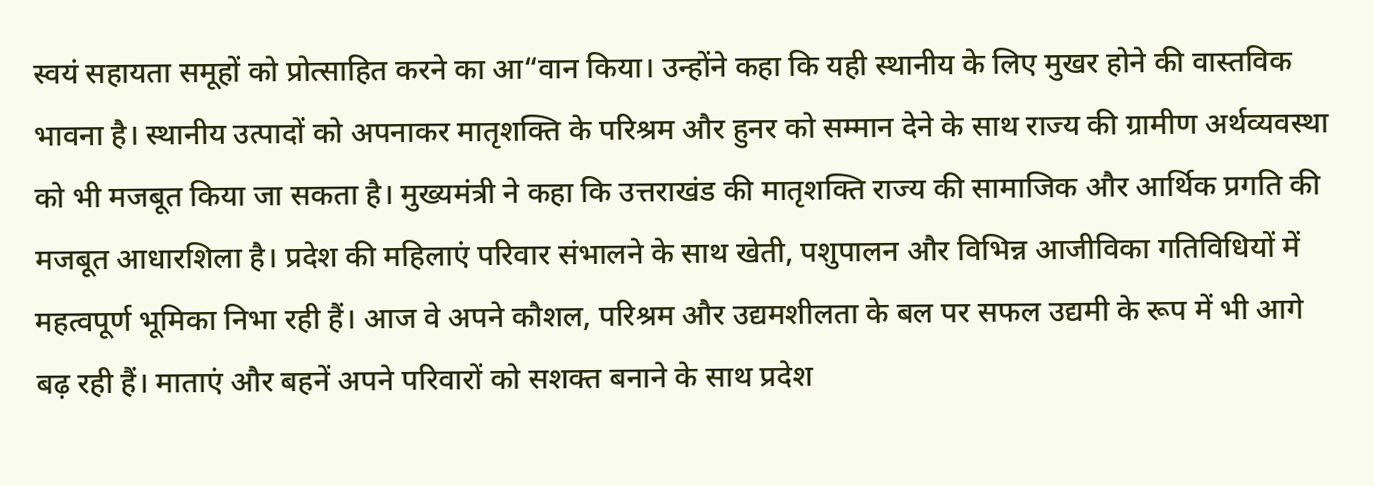स्वयं सहायता समूहों को प्रोत्साहित करने का आ“वान किया। उन्होंने कहा कि यही स्थानीय के लिए मुखर होने की वास्तविक भावना है। स्थानीय उत्पादों को अपनाकर मातृशक्ति के परिश्रम और हुनर को सम्मान देने के साथ राज्य की ग्रामीण अर्थव्यवस्था को भी मजबूत किया जा सकता है। मुख्यमंत्री ने कहा कि उत्तराखंड की मातृशक्ति राज्य की सामाजिक और आर्थिक प्रगति की मजबूत आधारशिला है। प्रदेश की महिलाएं परिवार संभालने के साथ खेती, पशुपालन और विभिन्न आजीविका गतिविधियों में महत्वपूर्ण भूमिका निभा रही हैं। आज वे अपने कौशल, परिश्रम और उद्यमशीलता के बल पर सफल उद्यमी के रूप में भी आगे बढ़ रही हैं। माताएं और बहनें अपने परिवारों को सशक्त बनाने के साथ प्रदेश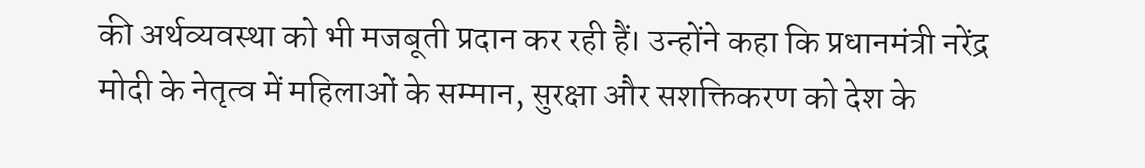की अर्थव्यवस्था को भी मजबूती प्रदान कर रही हैं। उन्होंने कहा कि प्रधानमंत्री नरेंद्र मोदी के नेतृत्व में महिलाओं के सम्मान, सुरक्षा और सशक्तिकरण को देश के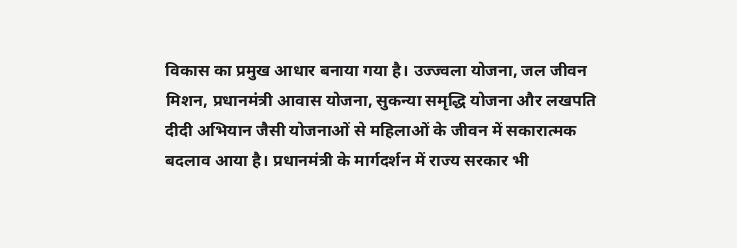विकास का प्रमुख आधार बनाया गया है। उज्ज्वला योजना, जल जीवन मिशन, प्रधानमंत्री आवास योजना, सुकन्या समृद्धि योजना और लखपति दीदी अभियान जैसी योजनाओं से महिलाओं के जीवन में सकारात्मक बदलाव आया है। प्रधानमंत्री के मार्गदर्शन में राज्य सरकार भी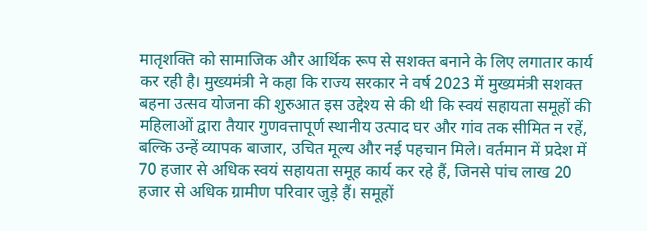मातृशक्ति को सामाजिक और आर्थिक रूप से सशक्त बनाने के लिए लगातार कार्य कर रही है। मुख्यमंत्री ने कहा कि राज्य सरकार ने वर्ष 2023 में मुख्यमंत्री सशक्त बहना उत्सव योजना की शुरुआत इस उद्देश्य से की थी कि स्वयं सहायता समूहों की महिलाओं द्वारा तैयार गुणवत्तापूर्ण स्थानीय उत्पाद घर और गांव तक सीमित न रहें, बल्कि उन्हें व्यापक बाजार, उचित मूल्य और नई पहचान मिले। वर्तमान में प्रदेश में 70 हजार से अधिक स्वयं सहायता समूह कार्य कर रहे हैं, जिनसे पांच लाख 20 हजार से अधिक ग्रामीण परिवार जुड़े हैं। समूहों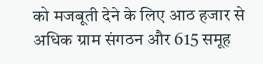को मजबूती देने के लिए आठ हजार से अधिक ग्राम संगठन और 615 समूह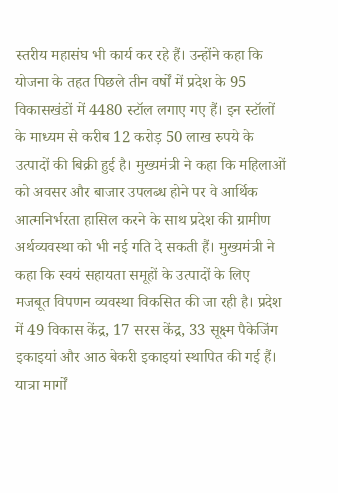स्तरीय महासंघ भी कार्य कर रहे हैं। उन्होंने कहा कि योजना के तहत पिछले तीन वर्षों में प्रदेश के 95 विकासखंडों में 4480 स्टॉल लगाए गए हैं। इन स्टॉलों के माध्यम से करीब 12 करोड़ 50 लाख रुपये के उत्पादों की बिक्री हुई है। मुख्यमंत्री ने कहा कि महिलाओं को अवसर और बाजार उपलब्ध होने पर वे आर्थिक आत्मनिर्भरता हासिल करने के साथ प्रदेश की ग्रामीण अर्थव्यवस्था को भी नई गति दे सकती हैं। मुख्यमंत्री ने कहा कि स्वयं सहायता समूहों के उत्पादों के लिए मजबूत विपणन व्यवस्था विकसित की जा रही है। प्रदेश में 49 विकास केंद्र, 17 सरस केंद्र, 33 सूक्ष्म पैकेजिंग इकाइयां और आठ बेकरी इकाइयां स्थापित की गई हैं। यात्रा मार्गों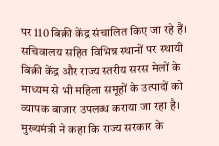पर 110 बिक्री केंद्र संचालित किए जा रहे हैं। सचिवालय सहित विभिन्न स्थानों पर स्थायी बिक्री केंद्र और राज्य स्तरीय सरस मेलों के माध्यम से भी महिला समूहों के उत्पादों को व्यापक बाजार उपलब्ध कराया जा रहा है। मुख्यमंत्री ने कहा कि राज्य सरकार के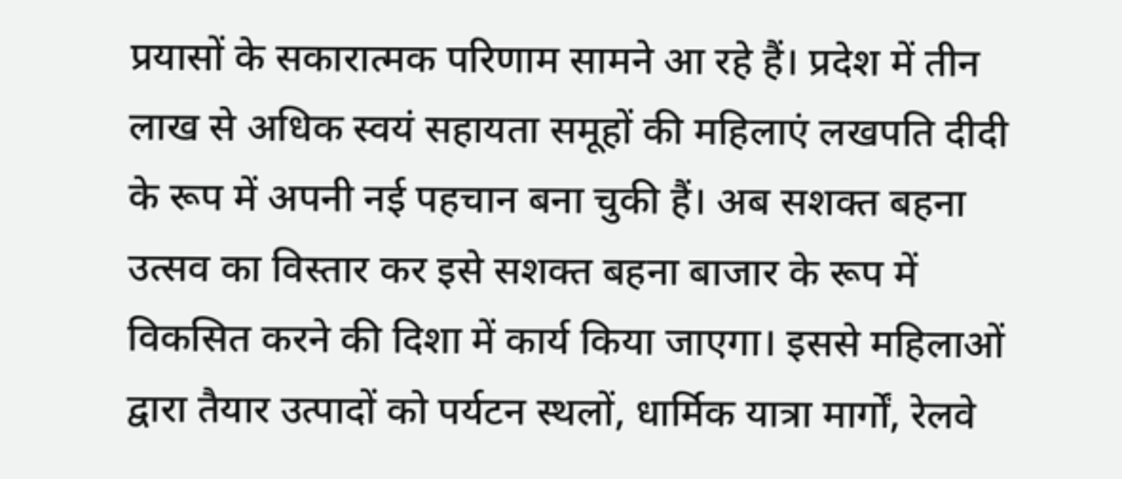प्रयासों के सकारात्मक परिणाम सामने आ रहे हैं। प्रदेश में तीन लाख से अधिक स्वयं सहायता समूहों की महिलाएं लखपति दीदी के रूप में अपनी नई पहचान बना चुकी हैं। अब सशक्त बहना उत्सव का विस्तार कर इसे सशक्त बहना बाजार के रूप में विकसित करने की दिशा में कार्य किया जाएगा। इससे महिलाओं द्वारा तैयार उत्पादों को पर्यटन स्थलों, धार्मिक यात्रा मार्गों, रेलवे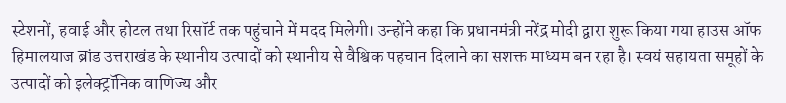स्टेशनों, हवाई और होटल तथा रिसॉर्ट तक पहुंचाने में मदद मिलेगी। उन्होंने कहा कि प्रधानमंत्री नरेंद्र मोदी द्वारा शुरू किया गया हाउस ऑफ हिमालयाज ब्रांड उत्तराखंड के स्थानीय उत्पादों को स्थानीय से वैश्विक पहचान दिलाने का सशक्त माध्यम बन रहा है। स्वयं सहायता समूहों के उत्पादों को इलेक्ट्रॉनिक वाणिज्य और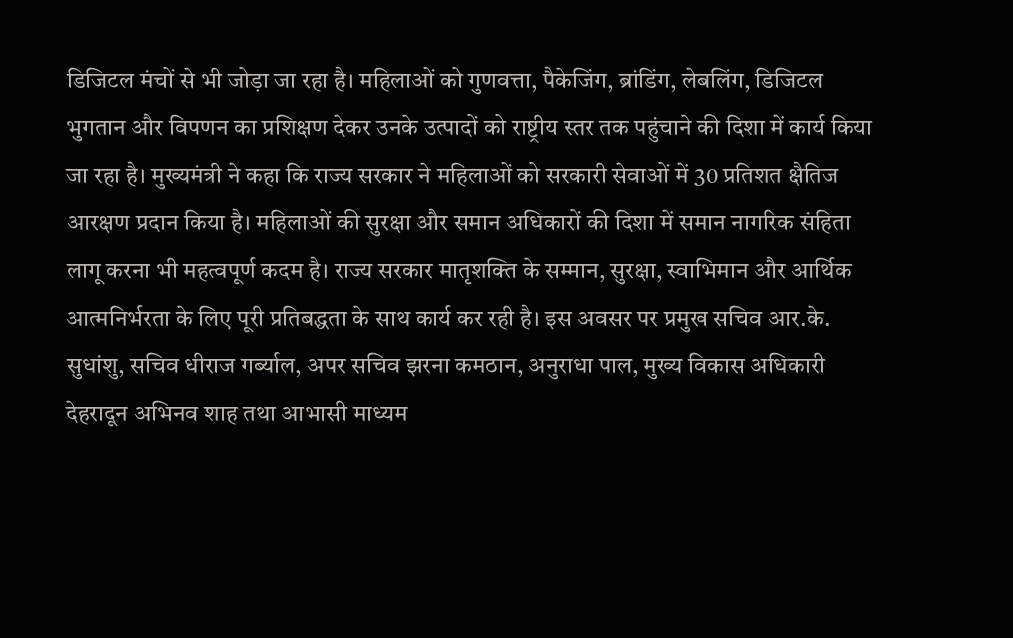डिजिटल मंचों से भी जोड़ा जा रहा है। महिलाओं को गुणवत्ता, पैकेजिंग, ब्रांडिंग, लेबलिंग, डिजिटल भुगतान और विपणन का प्रशिक्षण देकर उनके उत्पादों को राष्ट्रीय स्तर तक पहुंचाने की दिशा में कार्य किया जा रहा है। मुख्यमंत्री ने कहा कि राज्य सरकार ने महिलाओं को सरकारी सेवाओं में 30 प्रतिशत क्षैतिज आरक्षण प्रदान किया है। महिलाओं की सुरक्षा और समान अधिकारों की दिशा में समान नागरिक संहिता लागू करना भी महत्वपूर्ण कदम है। राज्य सरकार मातृशक्ति के सम्मान, सुरक्षा, स्वाभिमान और आर्थिक आत्मनिर्भरता के लिए पूरी प्रतिबद्धता के साथ कार्य कर रही है। इस अवसर पर प्रमुख सचिव आर.के. सुधांशु, सचिव धीराज गर्ब्याल, अपर सचिव झरना कमठान, अनुराधा पाल, मुख्य विकास अधिकारी देहरादून अभिनव शाह तथा आभासी माध्यम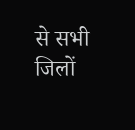से सभी जिलों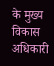के मुख्य विकास अधिकारी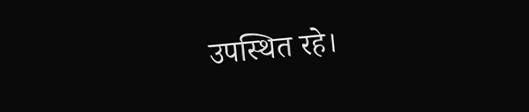उपस्थित रहे।